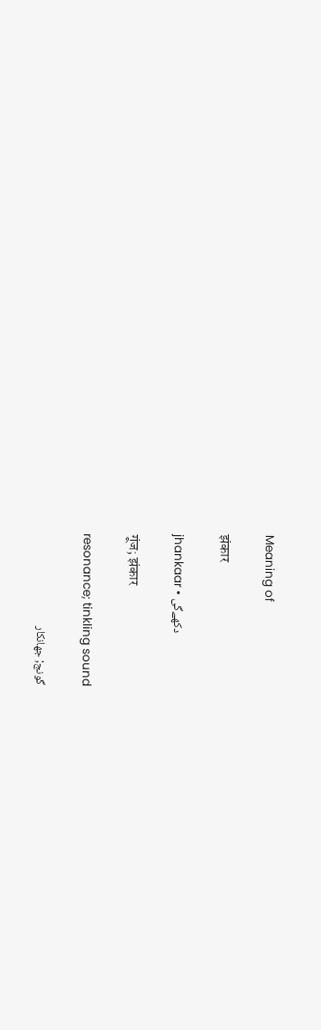Meaning of

झंकार

jhankaar • دکھےگی

गूंज; झंकार

resonance; tinkling sound

گونج; جھانکار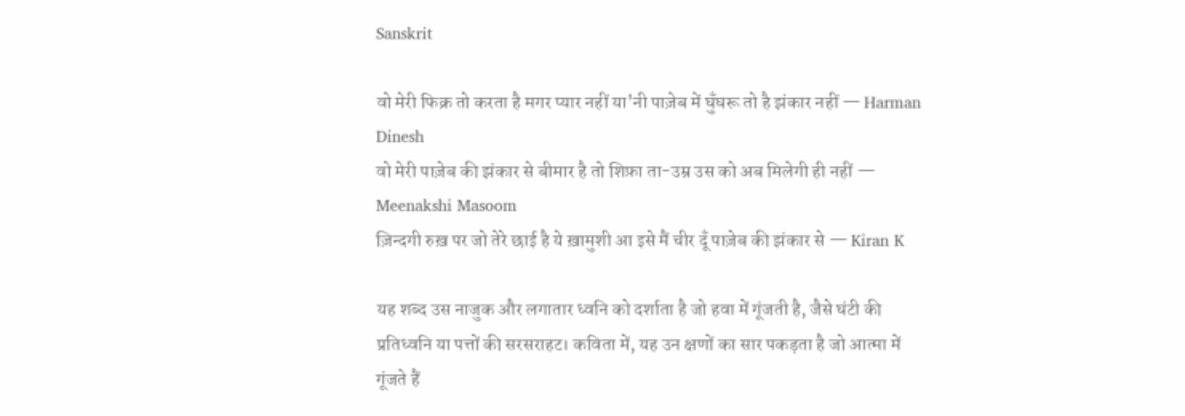Sanskrit

वो मेरी फिक्र तो करता है मगर प्यार नहीं या'नी पाज़ेब में घुँघरू तो है झंकार नहीं — Harman Dinesh
वो मेरी पाज़ेब की झंकार से बीमार है तो शिफ़ा ता-उम्र उस को अब मिलेगी ही नहीं — Meenakshi Masoom
ज़िन्दगी रुख़ पर जो तेरे छाई है ये ख़ामुशी आ इसे मैं चीर दूँ पाज़ेब की झंकार से — Kiran K

यह शब्द उस नाजुक और लगातार ध्वनि को दर्शाता है जो हवा में गूंजती है, जैसे घंटी की प्रतिध्वनि या पत्तों की सरसराहट। कविता में, यह उन क्षणों का सार पकड़ता है जो आत्मा में गूंजते हैं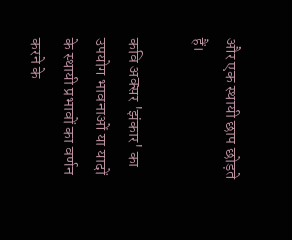और एक स्थायी छाप छोड़ते हैं।

कवि अक्सर 'झंकार' का उपयोग भावनाओं या यादों के स्थायी प्रभावों का वर्णन करने के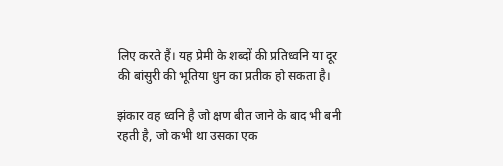लिए करते हैं। यह प्रेमी के शब्दों की प्रतिध्वनि या दूर की बांसुरी की भूतिया धुन का प्रतीक हो सकता है।

झंकार वह ध्वनि है जो क्षण बीत जाने के बाद भी बनी रहती है, जो कभी था उसका एक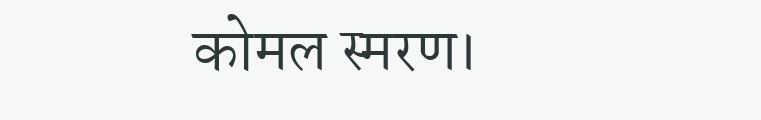कोमल स्मरण।